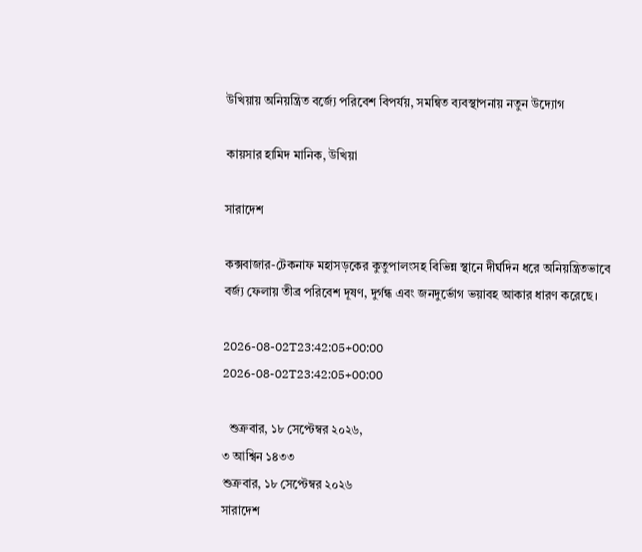উখিয়ায় অনিয়ন্ত্রিত বর্জ্যে পরিবেশ বিপর্যয়, সমন্বিত ব্যবস্থাপনায় নতুন উদ্যোগ

কায়সার হামিদ মানিক, উখিয়া

সারাদেশ

কক্সবাজার-টেকনাফ মহাসড়কের কুতুপালংসহ বিভিন্ন স্থানে দীর্ঘদিন ধরে অনিয়ন্ত্রিতভাবে বর্জ্য ফেলায় তীব্র পরিবেশ দূষণ, দুর্গন্ধ এবং জনদুর্ভোগ ভয়াবহ আকার ধারণ করেছে।

2026-08-02T23:42:05+00:00
2026-08-02T23:42:05+00:00

  শুক্রবার, ১৮ সেপ্টেম্বর ২০২৬,
৩ আশ্বিন ১৪৩৩
শুক্রবার, ১৮ সেপ্টেম্বর ২০২৬
সারাদেশ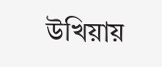উখিয়ায়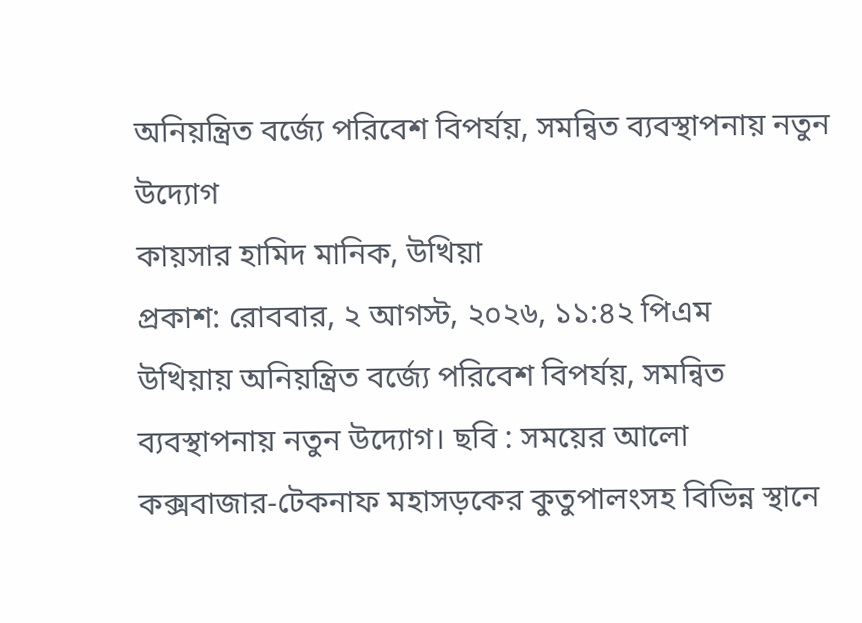অনিয়ন্ত্রিত বর্জ্যে পরিবেশ বিপর্যয়, সমন্বিত ব্যবস্থাপনায় নতুন উদ্যোগ
কায়সার হামিদ মানিক, উখিয়া
প্রকাশ: রোববার, ২ আগস্ট, ২০২৬, ১১:৪২ পিএম
উখিয়ায় অনিয়ন্ত্রিত বর্জ্যে পরিবেশ বিপর্যয়, সমন্বিত ব্যবস্থাপনায় নতুন উদ্যোগ। ছবি : সময়ের আলো
কক্সবাজার-টেকনাফ মহাসড়কের কুতুপালংসহ বিভিন্ন স্থানে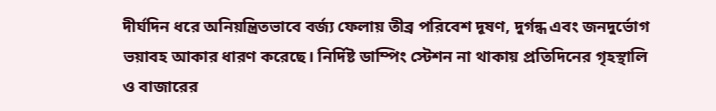দীর্ঘদিন ধরে অনিয়ন্ত্রিতভাবে বর্জ্য ফেলায় তীব্র পরিবেশ দূষণ, দুর্গন্ধ এবং জনদুর্ভোগ ভয়াবহ আকার ধারণ করেছে। নির্দিষ্ট ডাম্পিং স্টেশন না থাকায় প্রতিদিনের গৃহস্থালি ও বাজারের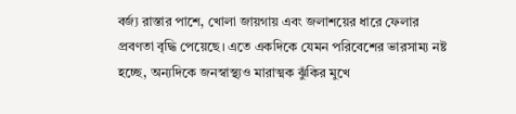বর্জ্য রাস্তার পাশে, খোলা জায়গায় এবং জলাশয়ের ধারে ফেলার প্রবণতা বৃদ্ধি পেয়েছে। এতে একদিকে যেমন পরিবেশের ভারসাম্য নষ্ট হচ্ছে, অন্যদিকে জনস্বাস্থ্যও মারাত্মক ঝুঁকির মুখে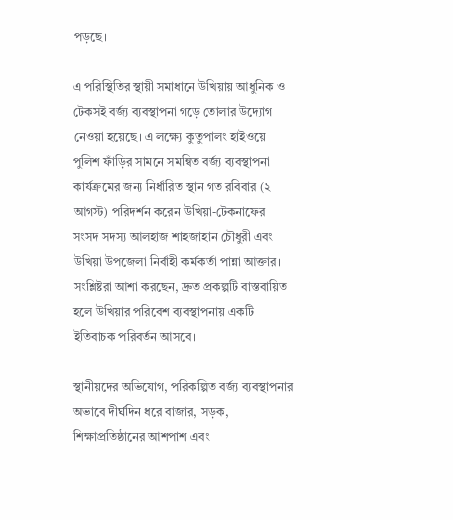পড়ছে।

এ পরিস্থিতির স্থায়ী সমাধানে উখিয়ায় আধুনিক ও টেকসই বর্জ্য ব্যবস্থাপনা গড়ে তোলার উদ্যোগ নেওয়া হয়েছে। এ লক্ষ্যে কুতুপালং হাইওয়ে পুলিশ ফাঁড়ির সামনে সমন্বিত বর্জ্য ব্যবস্থাপনা কার্যক্রমের জন্য নির্ধারিত স্থান গত রবিবার (২ আগস্ট) পরিদর্শন করেন উখিয়া-টেকনাফের সংসদ সদস্য আলহাজ শাহজাহান চৌধুরী এবং উখিয়া উপজেলা নির্বাহী কর্মকর্তা পান্না আক্তার। সংশ্লিষ্টরা আশা করছেন, দ্রুত প্রকল্পটি বাস্তবায়িত হলে উখিয়ার পরিবেশ ব্যবস্থাপনায় একটি ইতিবাচক পরিবর্তন আসবে।

স্থানীয়দের অভিযোগ, পরিকল্পিত বর্জ্য ব্যবস্থাপনার অভাবে দীর্ঘদিন ধরে বাজার, সড়ক, শিক্ষাপ্রতিষ্ঠানের আশপাশ এবং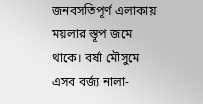জনবসতিপূর্ণ এলাকায় ময়লার স্তূপ জমে থাকে। বর্ষা মৌসুমে এসব বর্জ্য নালা-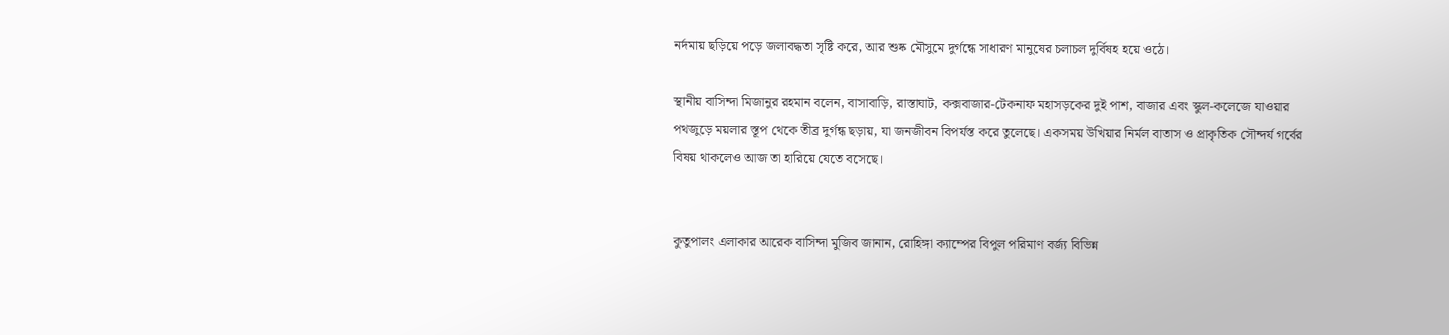নর্দমায় ছড়িয়ে পড়ে জলাবদ্ধতা সৃষ্টি করে, আর শুষ্ক মৌসুমে দুর্গন্ধে সাধারণ মানুষের চলাচল দুর্বিষহ হয়ে ওঠে।

স্থানীয় বাসিন্দা মিজানুর রহমান বলেন, বাসাবাড়ি, রাস্তাঘাট, কক্সবাজার-টেকনাফ মহাসড়কের দুই পাশ, বাজার এবং স্কুল-কলেজে যাওয়ার পথজুড়ে ময়লার স্তূপ থেকে তীব্র দুর্গন্ধ ছড়ায়, যা জনজীবন বিপর্যস্ত করে তুলেছে। একসময় উখিয়ার নির্মল বাতাস ও প্রাকৃতিক সৌন্দর্য গর্বের বিষয় থাকলেও আজ তা হারিয়ে যেতে বসেছে।


কুতুপালং এলাকার আরেক বাসিন্দা মুজিব জানান, রোহিঙ্গা ক্যাম্পের বিপুল পরিমাণ বর্জ্য বিভিন্ন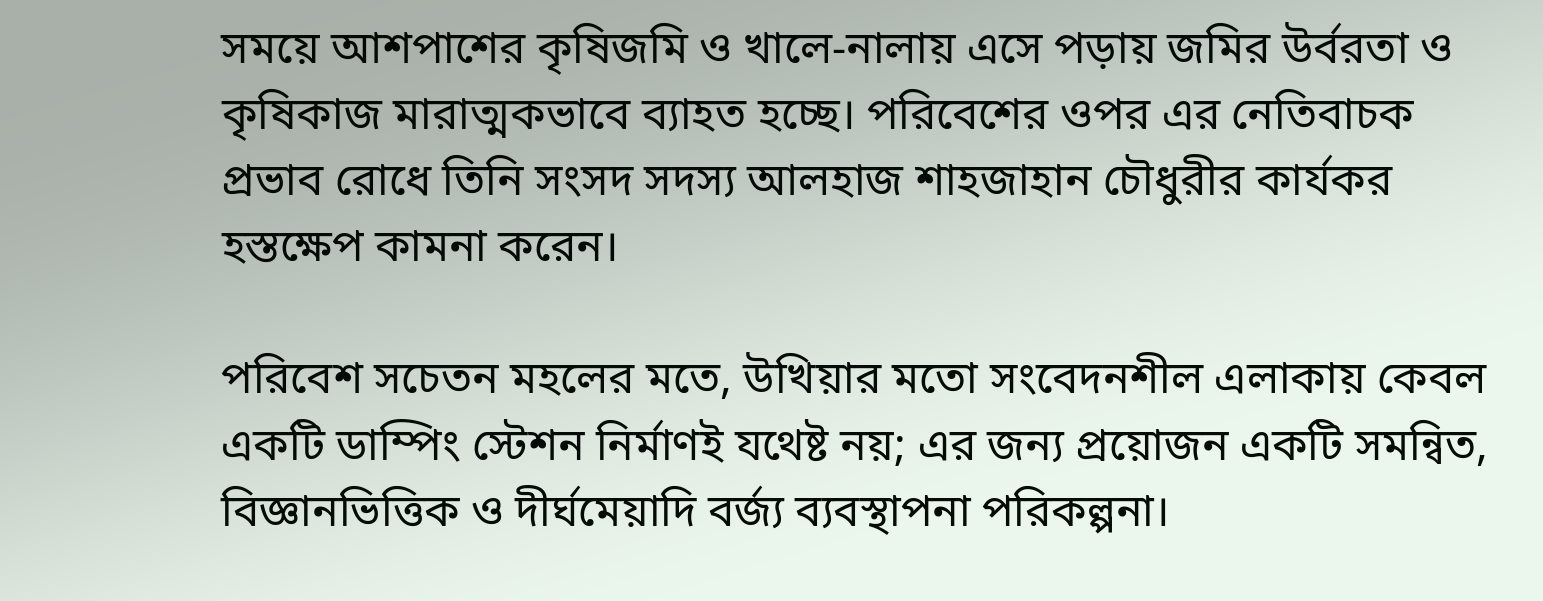সময়ে আশপাশের কৃষিজমি ও খালে-নালায় এসে পড়ায় জমির উর্বরতা ও কৃষিকাজ মারাত্মকভাবে ব্যাহত হচ্ছে। পরিবেশের ওপর এর নেতিবাচক প্রভাব রোধে তিনি সংসদ সদস্য আলহাজ শাহজাহান চৌধুরীর কার্যকর হস্তক্ষেপ কামনা করেন।

পরিবেশ সচেতন মহলের মতে, উখিয়ার মতো সংবেদনশীল এলাকায় কেবল একটি ডাম্পিং স্টেশন নির্মাণই যথেষ্ট নয়; এর জন্য প্রয়োজন একটি সমন্বিত, বিজ্ঞানভিত্তিক ও দীর্ঘমেয়াদি বর্জ্য ব্যবস্থাপনা পরিকল্পনা।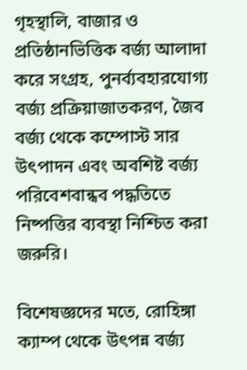গৃহস্থালি, বাজার ও প্রতিষ্ঠানভিত্তিক বর্জ্য আলাদা করে সংগ্রহ, পুনর্ব্যবহারযোগ্য বর্জ্য প্রক্রিয়াজাতকরণ, জৈব বর্জ্য থেকে কম্পোস্ট সার উৎপাদন এবং অবশিষ্ট বর্জ্য পরিবেশবান্ধব পদ্ধতিতে নিষ্পত্তির ব্যবস্থা নিশ্চিত করা জরুরি।

বিশেষজ্ঞদের মতে, রোহিঙ্গা ক্যাম্প থেকে উৎপন্ন বর্জ্য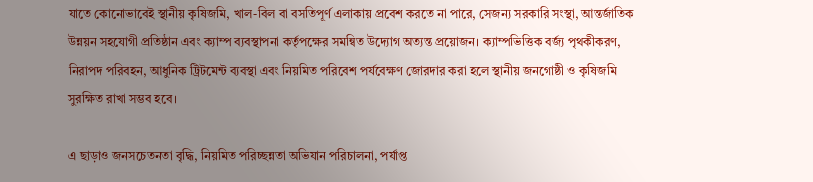যাতে কোনোভাবেই স্থানীয় কৃষিজমি, খাল-বিল বা বসতিপূর্ণ এলাকায় প্রবেশ করতে না পারে, সেজন্য সরকারি সংস্থা, আন্তর্জাতিক উন্নয়ন সহযোগী প্রতিষ্ঠান এবং ক্যাম্প ব্যবস্থাপনা কর্তৃপক্ষের সমন্বিত উদ্যোগ অত্যন্ত প্রয়োজন। ক্যাম্পভিত্তিক বর্জ্য পৃথকীকরণ, নিরাপদ পরিবহন, আধুনিক ট্রিটমেন্ট ব্যবস্থা এবং নিয়মিত পরিবেশ পর্যবেক্ষণ জোরদার করা হলে স্থানীয় জনগোষ্ঠী ও কৃষিজমি সুরক্ষিত রাখা সম্ভব হবে।

এ ছাড়াও জনসচেতনতা বৃদ্ধি, নিয়মিত পরিচ্ছন্নতা অভিযান পরিচালনা, পর্যাপ্ত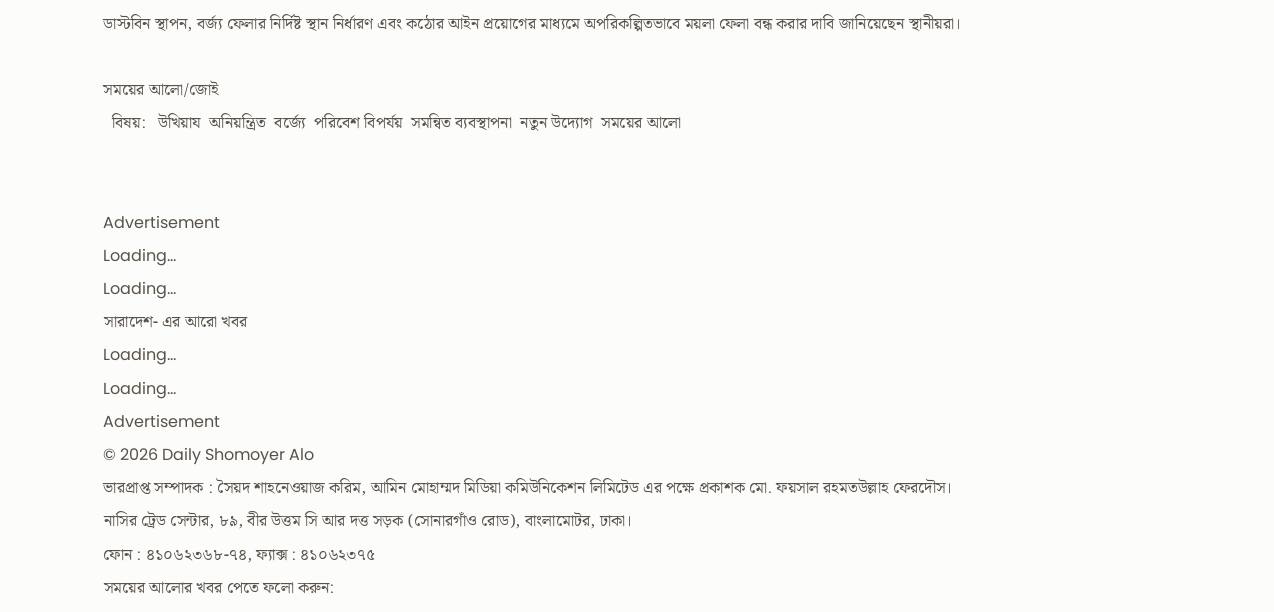ডাস্টবিন স্থাপন, বর্জ্য ফেলার নির্দিষ্ট স্থান নির্ধারণ এবং কঠোর আইন প্রয়োগের মাধ্যমে অপরিকল্পিতভাবে ময়লা ফেলা বন্ধ করার দাবি জানিয়েছেন স্থানীয়রা।

সময়ের আলো/জোই
  বিষয়:   উখিয়ায  অনিয়ন্ত্রিত  বর্জ্যে  পরিবেশ বিপর্যয়  সমন্বিত ব্যবস্থাপনা  নতুন উদ্যোগ  সময়ের আলো


Advertisement
Loading...
Loading...
সারাদেশ- এর আরো খবর
Loading...
Loading...
Advertisement
© 2026 Daily Shomoyer Alo
ভারপ্রাপ্ত সম্পাদক : সৈয়দ শাহনেওয়াজ করিম, আমিন মোহাম্মদ মিডিয়া কমিউনিকেশন লিমিটেড এর পক্ষে প্রকাশক মো. ফয়সাল রহমতউল্লাহ ফেরদৌস। নাসির ট্রেড সেন্টার, ৮৯, বীর উত্তম সি আর দত্ত সড়ক (সোনারগাঁও রোড), বাংলামোটর, ঢাকা।
ফোন : ৪১০৬২৩৬৮-৭৪, ফ্যাক্স : ৪১০৬২৩৭৫
সময়ের আলোর খবর পেতে ফলো করুন: